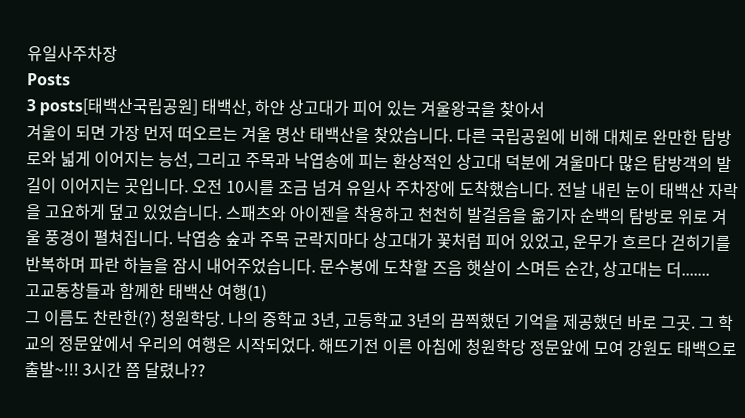유일사주차장
Posts
3 posts[태백산국립공원] 태백산, 하얀 상고대가 피어 있는 겨울왕국을 찾아서
겨울이 되면 가장 먼저 떠오르는 겨울 명산 태백산을 찾았습니다. 다른 국립공원에 비해 대체로 완만한 탐방로와 넓게 이어지는 능선, 그리고 주목과 낙엽송에 피는 환상적인 상고대 덕분에 겨울마다 많은 탐방객의 발길이 이어지는 곳입니다. 오전 10시를 조금 넘겨 유일사 주차장에 도착했습니다. 전날 내린 눈이 태백산 자락을 고요하게 덮고 있었습니다. 스패츠와 아이젠을 착용하고 천천히 발걸음을 옮기자 순백의 탐방로 위로 겨울 풍경이 펼쳐집니다. 낙엽송 숲과 주목 군락지마다 상고대가 꽃처럼 피어 있었고, 운무가 흐르다 걷히기를 반복하며 파란 하늘을 잠시 내어주었습니다. 문수봉에 도착할 즈음 햇살이 스며든 순간, 상고대는 더.......
고교동창들과 함께한 태백산 여행(1)
그 이름도 찬란한(?) 청원학당. 나의 중학교 3년, 고등학교 3년의 끔찍했던 기억을 제공했던 바로 그곳. 그 학교의 정문앞에서 우리의 여행은 시작되었다. 해뜨기전 이른 아침에 청원학당 정문앞에 모여 강원도 태백으로 출발~!!! 3시간 쯤 달렸나??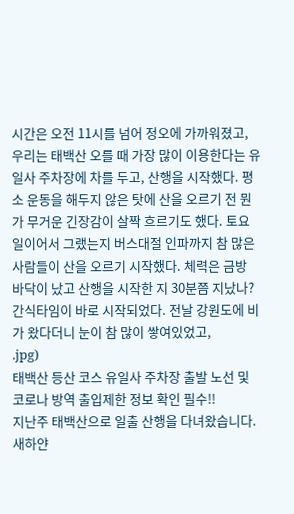시간은 오전 11시를 넘어 정오에 가까워졌고, 우리는 태백산 오를 때 가장 많이 이용한다는 유일사 주차장에 차를 두고, 산행을 시작했다. 평소 운동을 해두지 않은 탓에 산을 오르기 전 뭔가 무거운 긴장감이 살짝 흐르기도 했다. 토요일이어서 그랬는지 버스대절 인파까지 참 많은 사람들이 산을 오르기 시작했다. 체력은 금방 바닥이 났고 산행을 시작한 지 30분쯤 지났나? 간식타임이 바로 시작되었다. 전날 강원도에 비가 왔다더니 눈이 참 많이 쌓여있었고,
.jpg)
태백산 등산 코스 유일사 주차장 출발 노선 및 코로나 방역 출입제한 정보 확인 필수!!
지난주 태백산으로 일출 산행을 다녀왔습니다. 새하얀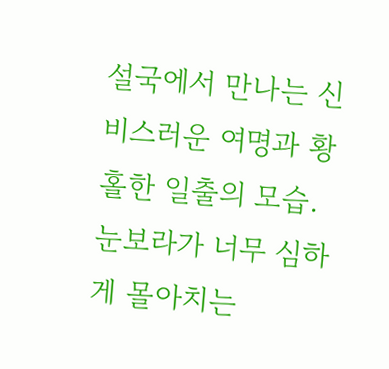설국에서 만나는 신비스러운 여명과 황홀한 일출의 모습. 눈보라가 너무 심하게 몰아치는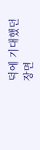덕에 기대했던 장면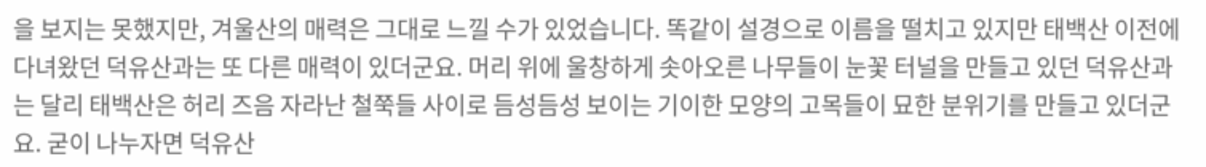을 보지는 못했지만, 겨울산의 매력은 그대로 느낄 수가 있었습니다. 똑같이 설경으로 이름을 떨치고 있지만 태백산 이전에 다녀왔던 덕유산과는 또 다른 매력이 있더군요. 머리 위에 울창하게 솟아오른 나무들이 눈꽃 터널을 만들고 있던 덕유산과는 달리 태백산은 허리 즈음 자라난 철쭉들 사이로 듬성듬성 보이는 기이한 모양의 고목들이 묘한 분위기를 만들고 있더군요. 굳이 나누자면 덕유산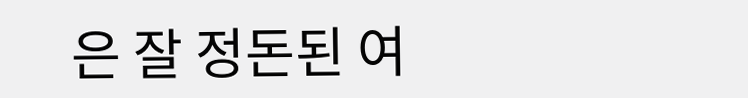은 잘 정돈된 여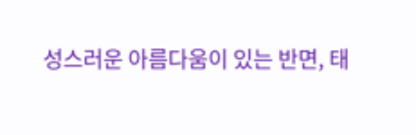성스러운 아름다움이 있는 반면, 태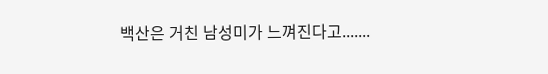백산은 거친 남성미가 느껴진다고.......